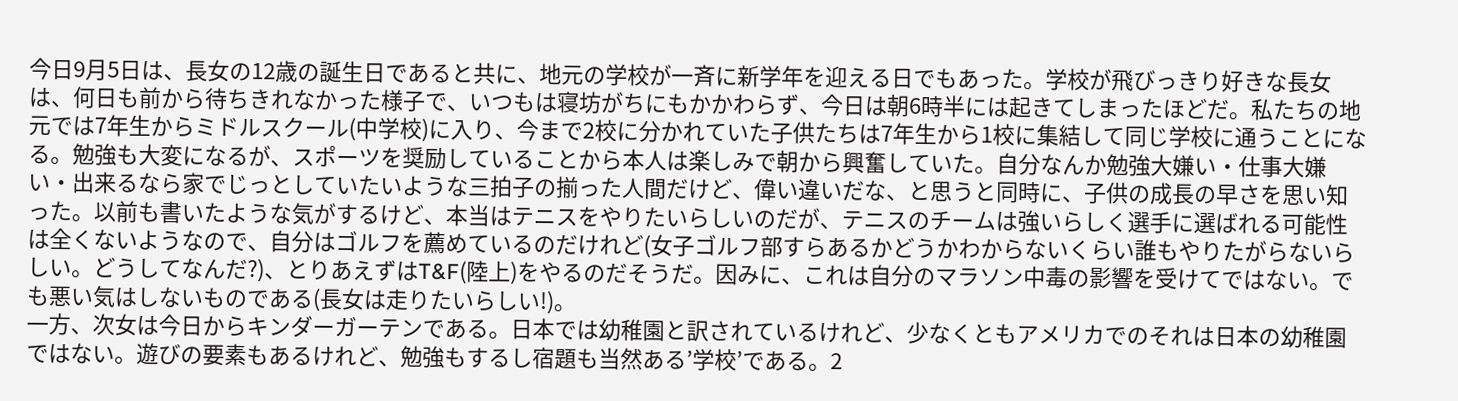今日9月5日は、長女の12歳の誕生日であると共に、地元の学校が一斉に新学年を迎える日でもあった。学校が飛びっきり好きな長女は、何日も前から待ちきれなかった様子で、いつもは寝坊がちにもかかわらず、今日は朝6時半には起きてしまったほどだ。私たちの地元では7年生からミドルスクール(中学校)に入り、今まで2校に分かれていた子供たちは7年生から1校に集結して同じ学校に通うことになる。勉強も大変になるが、スポーツを奨励していることから本人は楽しみで朝から興奮していた。自分なんか勉強大嫌い・仕事大嫌い・出来るなら家でじっとしていたいような三拍子の揃った人間だけど、偉い違いだな、と思うと同時に、子供の成長の早さを思い知った。以前も書いたような気がするけど、本当はテニスをやりたいらしいのだが、テニスのチームは強いらしく選手に選ばれる可能性は全くないようなので、自分はゴルフを薦めているのだけれど(女子ゴルフ部すらあるかどうかわからないくらい誰もやりたがらないらしい。どうしてなんだ?)、とりあえずはT&F(陸上)をやるのだそうだ。因みに、これは自分のマラソン中毒の影響を受けてではない。でも悪い気はしないものである(長女は走りたいらしい!)。
一方、次女は今日からキンダーガーテンである。日本では幼稚園と訳されているけれど、少なくともアメリカでのそれは日本の幼稚園ではない。遊びの要素もあるけれど、勉強もするし宿題も当然ある’学校’である。2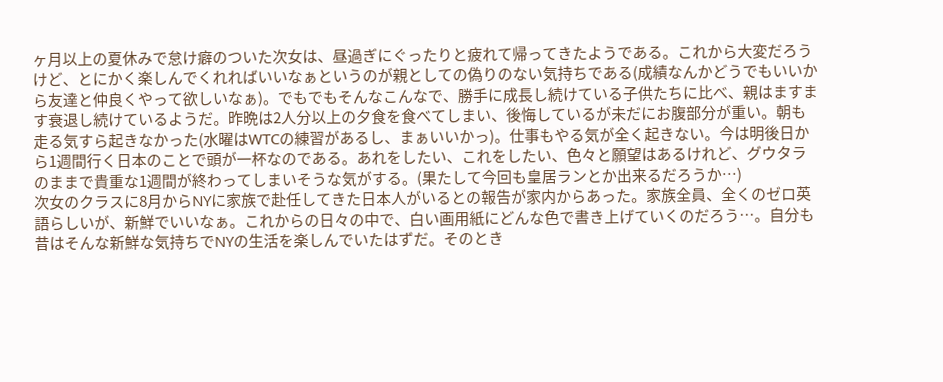ヶ月以上の夏休みで怠け癖のついた次女は、昼過ぎにぐったりと疲れて帰ってきたようである。これから大変だろうけど、とにかく楽しんでくれればいいなぁというのが親としての偽りのない気持ちである(成績なんかどうでもいいから友達と仲良くやって欲しいなぁ)。でもでもそんなこんなで、勝手に成長し続けている子供たちに比べ、親はますます衰退し続けているようだ。昨晩は2人分以上の夕食を食べてしまい、後悔しているが未だにお腹部分が重い。朝も走る気すら起きなかった(水曜はWTCの練習があるし、まぁいいかっ)。仕事もやる気が全く起きない。今は明後日から1週間行く日本のことで頭が一杯なのである。あれをしたい、これをしたい、色々と願望はあるけれど、グウタラのままで貴重な1週間が終わってしまいそうな気がする。(果たして今回も皇居ランとか出来るだろうか…)
次女のクラスに8月からNYに家族で赴任してきた日本人がいるとの報告が家内からあった。家族全員、全くのゼロ英語らしいが、新鮮でいいなぁ。これからの日々の中で、白い画用紙にどんな色で書き上げていくのだろう…。自分も昔はそんな新鮮な気持ちでNYの生活を楽しんでいたはずだ。そのとき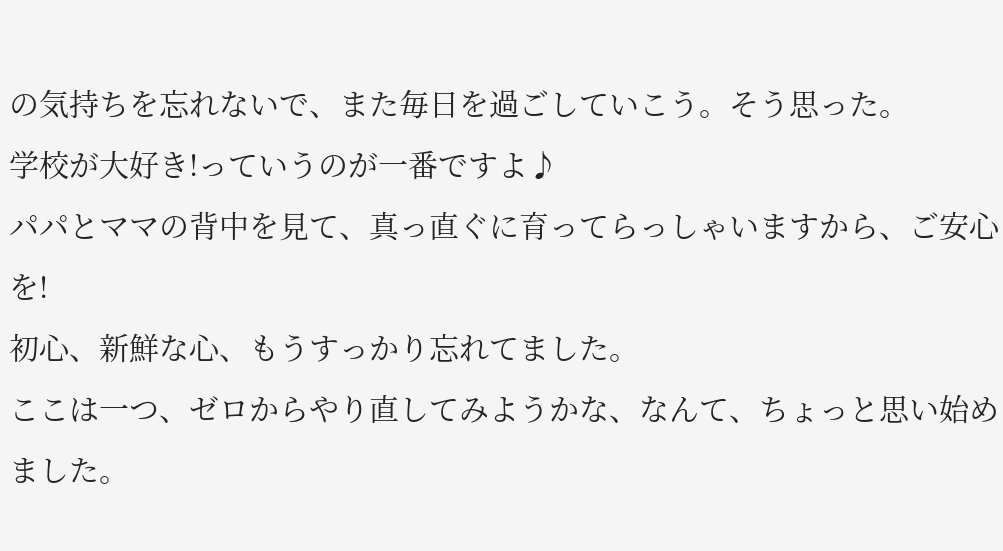の気持ちを忘れないで、また毎日を過ごしていこう。そう思った。
学校が大好き!っていうのが一番ですよ♪
パパとママの背中を見て、真っ直ぐに育ってらっしゃいますから、ご安心を!
初心、新鮮な心、もうすっかり忘れてました。
ここは一つ、ゼロからやり直してみようかな、なんて、ちょっと思い始めました。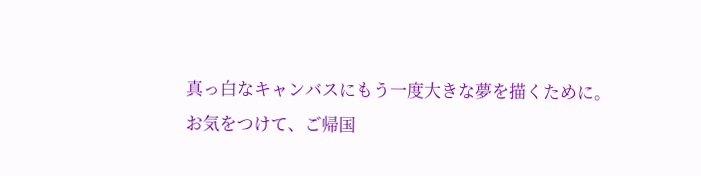真っ白なキャンバスにもう一度大きな夢を描くために。
お気をつけて、ご帰国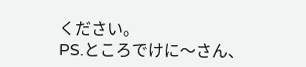ください。
PS.ところでけに〜さん、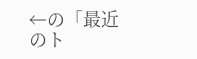←の「最近のト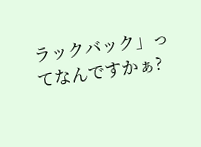ラックバック」ってなんですかぁ?